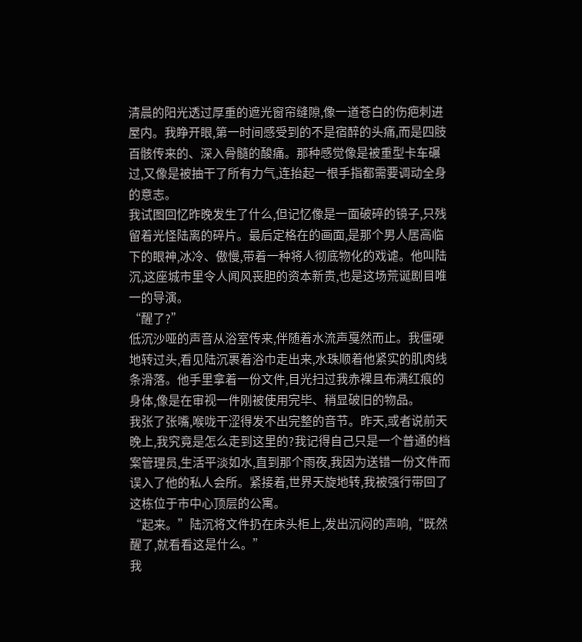清晨的阳光透过厚重的遮光窗帘缝隙,像一道苍白的伤疤刺进屋内。我睁开眼,第一时间感受到的不是宿醉的头痛,而是四肢百骸传来的、深入骨髓的酸痛。那种感觉像是被重型卡车碾过,又像是被抽干了所有力气,连抬起一根手指都需要调动全身的意志。
我试图回忆昨晚发生了什么,但记忆像是一面破碎的镜子,只残留着光怪陆离的碎片。最后定格在的画面,是那个男人居高临下的眼神,冰冷、傲慢,带着一种将人彻底物化的戏谑。他叫陆沉,这座城市里令人闻风丧胆的资本新贵,也是这场荒诞剧目唯一的导演。
“醒了?”
低沉沙哑的声音从浴室传来,伴随着水流声戛然而止。我僵硬地转过头,看见陆沉裹着浴巾走出来,水珠顺着他紧实的肌肉线条滑落。他手里拿着一份文件,目光扫过我赤裸且布满红痕的身体,像是在审视一件刚被使用完毕、稍显破旧的物品。
我张了张嘴,喉咙干涩得发不出完整的音节。昨天,或者说前天晚上,我究竟是怎么走到这里的?我记得自己只是一个普通的档案管理员,生活平淡如水,直到那个雨夜,我因为送错一份文件而误入了他的私人会所。紧接着,世界天旋地转,我被强行带回了这栋位于市中心顶层的公寓。
“起来。”陆沉将文件扔在床头柜上,发出沉闷的声响,“既然醒了,就看看这是什么。”
我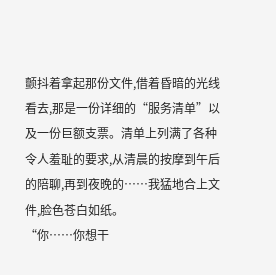颤抖着拿起那份文件,借着昏暗的光线看去,那是一份详细的“服务清单”以及一份巨额支票。清单上列满了各种令人羞耻的要求,从清晨的按摩到午后的陪聊,再到夜晚的……我猛地合上文件,脸色苍白如纸。
“你……你想干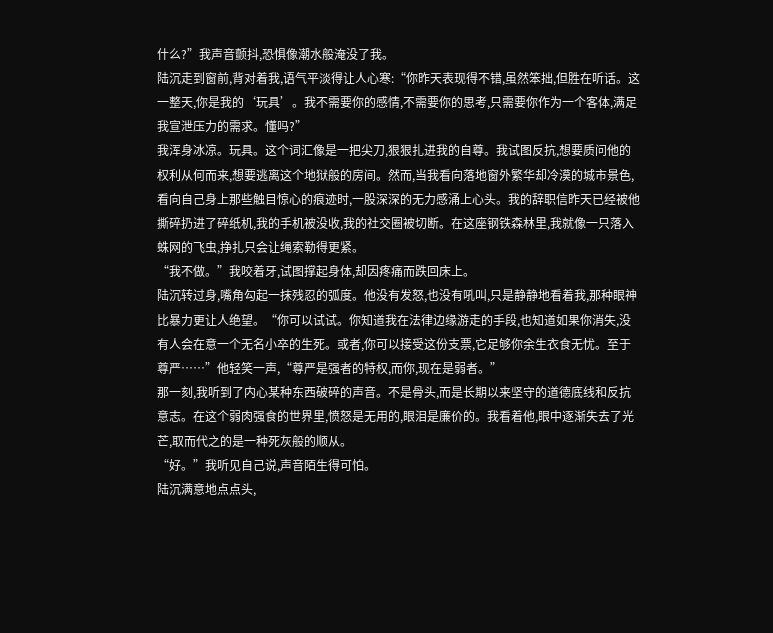什么?”我声音颤抖,恐惧像潮水般淹没了我。
陆沉走到窗前,背对着我,语气平淡得让人心寒:“你昨天表现得不错,虽然笨拙,但胜在听话。这一整天,你是我的‘玩具’。我不需要你的感情,不需要你的思考,只需要你作为一个客体,满足我宣泄压力的需求。懂吗?”
我浑身冰凉。玩具。这个词汇像是一把尖刀,狠狠扎进我的自尊。我试图反抗,想要质问他的权利从何而来,想要逃离这个地狱般的房间。然而,当我看向落地窗外繁华却冷漠的城市景色,看向自己身上那些触目惊心的痕迹时,一股深深的无力感涌上心头。我的辞职信昨天已经被他撕碎扔进了碎纸机,我的手机被没收,我的社交圈被切断。在这座钢铁森林里,我就像一只落入蛛网的飞虫,挣扎只会让绳索勒得更紧。
“我不做。”我咬着牙,试图撑起身体,却因疼痛而跌回床上。
陆沉转过身,嘴角勾起一抹残忍的弧度。他没有发怒,也没有吼叫,只是静静地看着我,那种眼神比暴力更让人绝望。“你可以试试。你知道我在法律边缘游走的手段,也知道如果你消失,没有人会在意一个无名小卒的生死。或者,你可以接受这份支票,它足够你余生衣食无忧。至于尊严……”他轻笑一声,“尊严是强者的特权,而你,现在是弱者。”
那一刻,我听到了内心某种东西破碎的声音。不是骨头,而是长期以来坚守的道德底线和反抗意志。在这个弱肉强食的世界里,愤怒是无用的,眼泪是廉价的。我看着他,眼中逐渐失去了光芒,取而代之的是一种死灰般的顺从。
“好。”我听见自己说,声音陌生得可怕。
陆沉满意地点点头,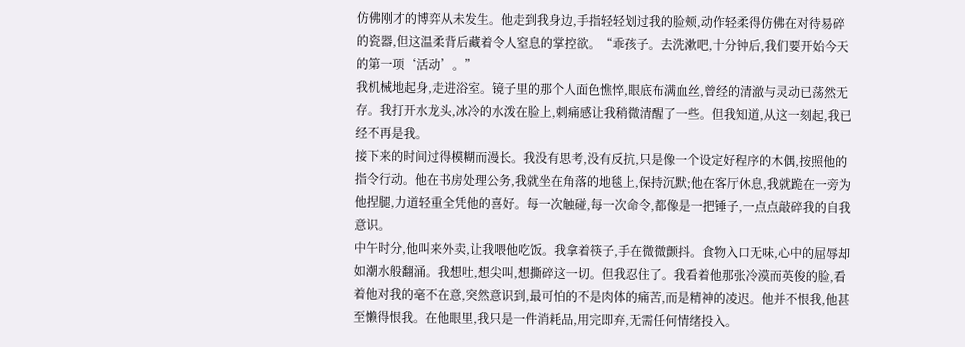仿佛刚才的博弈从未发生。他走到我身边,手指轻轻划过我的脸颊,动作轻柔得仿佛在对待易碎的瓷器,但这温柔背后藏着令人窒息的掌控欲。“乖孩子。去洗漱吧,十分钟后,我们要开始今天的第一项‘活动’。”
我机械地起身,走进浴室。镜子里的那个人面色憔悴,眼底布满血丝,曾经的清澈与灵动已荡然无存。我打开水龙头,冰冷的水泼在脸上,刺痛感让我稍微清醒了一些。但我知道,从这一刻起,我已经不再是我。
接下来的时间过得模糊而漫长。我没有思考,没有反抗,只是像一个设定好程序的木偶,按照他的指令行动。他在书房处理公务,我就坐在角落的地毯上,保持沉默;他在客厅休息,我就跪在一旁为他捏腿,力道轻重全凭他的喜好。每一次触碰,每一次命令,都像是一把锤子,一点点敲碎我的自我意识。
中午时分,他叫来外卖,让我喂他吃饭。我拿着筷子,手在微微颤抖。食物入口无味,心中的屈辱却如潮水般翻涌。我想吐,想尖叫,想撕碎这一切。但我忍住了。我看着他那张冷漠而英俊的脸,看着他对我的毫不在意,突然意识到,最可怕的不是肉体的痛苦,而是精神的凌迟。他并不恨我,他甚至懒得恨我。在他眼里,我只是一件消耗品,用完即弃,无需任何情绪投入。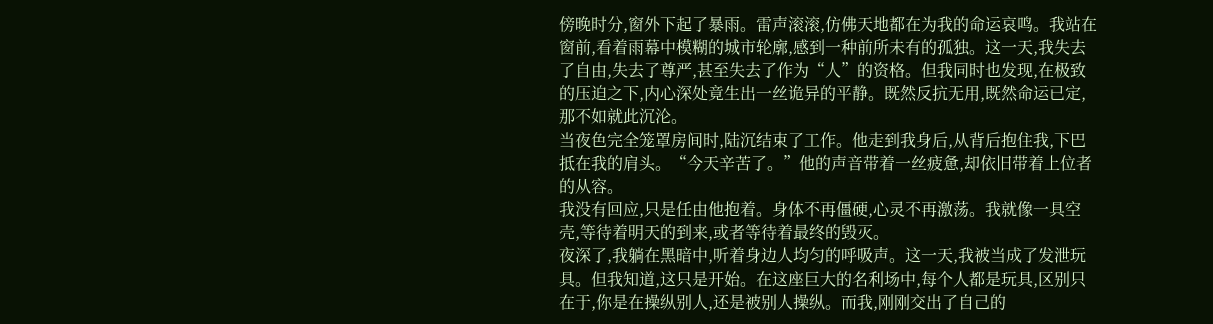傍晚时分,窗外下起了暴雨。雷声滚滚,仿佛天地都在为我的命运哀鸣。我站在窗前,看着雨幕中模糊的城市轮廓,感到一种前所未有的孤独。这一天,我失去了自由,失去了尊严,甚至失去了作为“人”的资格。但我同时也发现,在极致的压迫之下,内心深处竟生出一丝诡异的平静。既然反抗无用,既然命运已定,那不如就此沉沦。
当夜色完全笼罩房间时,陆沉结束了工作。他走到我身后,从背后抱住我,下巴抵在我的肩头。“今天辛苦了。”他的声音带着一丝疲惫,却依旧带着上位者的从容。
我没有回应,只是任由他抱着。身体不再僵硬,心灵不再激荡。我就像一具空壳,等待着明天的到来,或者等待着最终的毁灭。
夜深了,我躺在黑暗中,听着身边人均匀的呼吸声。这一天,我被当成了发泄玩具。但我知道,这只是开始。在这座巨大的名利场中,每个人都是玩具,区别只在于,你是在操纵别人,还是被别人操纵。而我,刚刚交出了自己的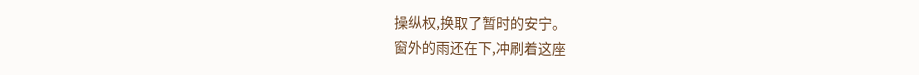操纵权,换取了暂时的安宁。
窗外的雨还在下,冲刷着这座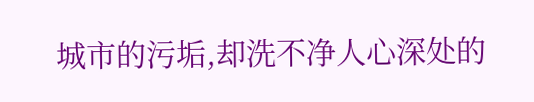城市的污垢,却洗不净人心深处的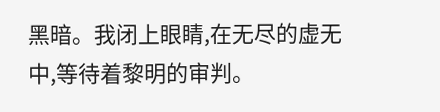黑暗。我闭上眼睛,在无尽的虚无中,等待着黎明的审判。